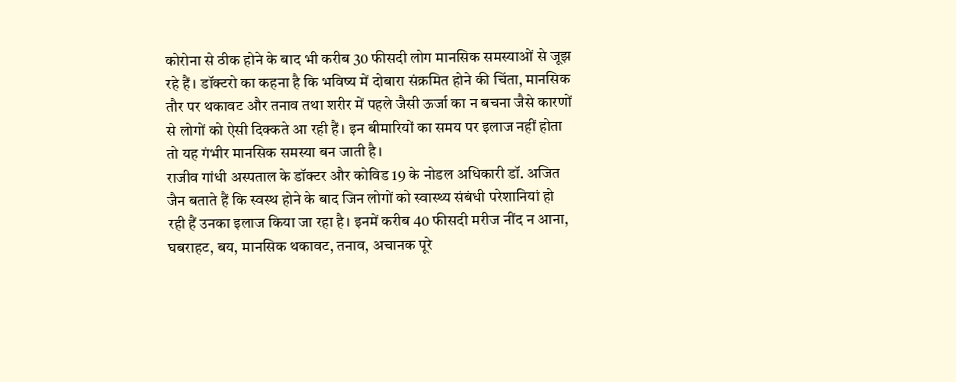कोरोना से ठीक होने के बाद भी करीब 30 फीसदी लोग मानसिक समस्याओं से जूझ रहे हैं। डॉक्टरो का कहना है कि भविष्य में दोबारा संक्रमित होने की चिंता, मानसिक तौर पर थकावट और तनाव तथा शरीर में पहले जैसी ऊर्जा का न बचना जैसे कारणों से लोगों को ऐसी दिक्कते आ रही हैं। इन बीमारियों का समय पर इलाज नहीं होता तो यह गंभीर मानसिक समस्या बन जाती है।
राजीव गांधी अस्पताल के डॉक्टर और कोविड 19 के नोडल अधिकारी डॉ. अजित जैन बताते हैं कि स्वस्थ होने के बाद जिन लोगों को स्वास्थ्य संबंधी परेशानियां हो रही हैं उनका इलाज किया जा रहा है। इनमें करीब 40 फीसदी मरीज नींद न आना, घबराहट, बय, मानसिक थकावट, तनाव, अचानक पूरे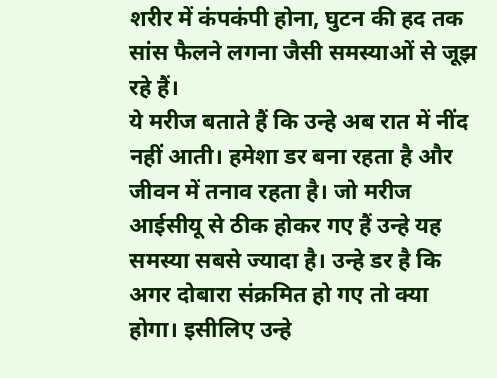शरीर में कंपकंपी होना, घुटन की हद तक सांस फैलने लगना जैसी समस्याओं से जूझ रहे हैं।
ये मरीज बताते हैं कि उन्हे अब रात में नींद नहीं आती। हमेशा डर बना रहता है और जीवन में तनाव रहता है। जो मरीज आईसीयू से ठीक होकर गए हैं उन्हे यह समस्या सबसे ज्यादा है। उन्हे डर है कि अगर दोबारा संक्रमित हो गए तो क्या होगा। इसीलिए उन्हे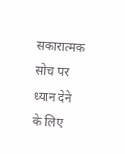सकारात्मक सोच पर ध्यान देने के लिए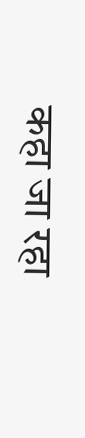कहा जा रहा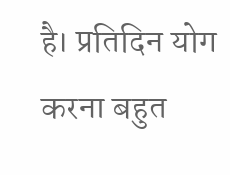है। प्रतिदिन योग करना बहुत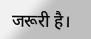जरूरी है।